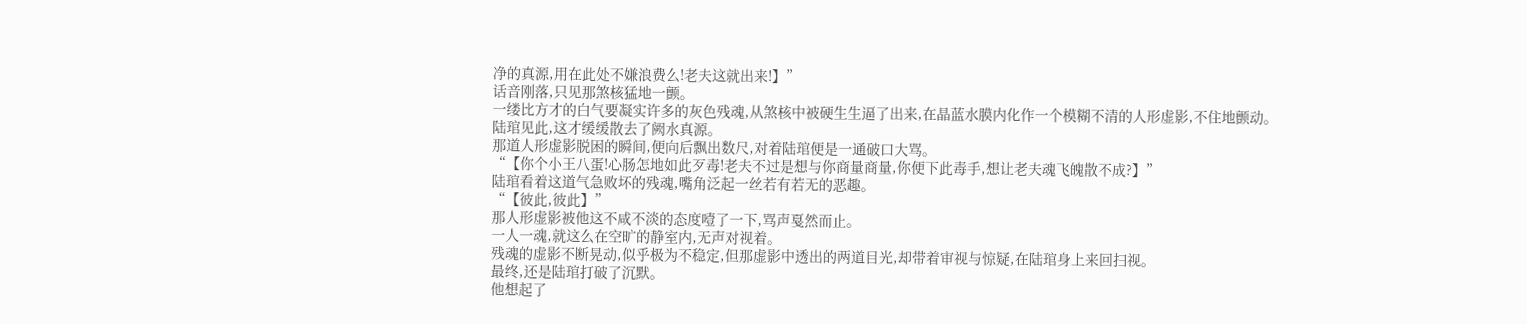净的真源,用在此处不嫌浪费么!老夫这就出来!】”
话音刚落,只见那煞核猛地一颤。
一缕比方才的白气要凝实许多的灰色残魂,从煞核中被硬生生逼了出来,在晶蓝水膜内化作一个模糊不清的人形虚影,不住地颤动。
陆琯见此,这才缓缓散去了阙水真源。
那道人形虚影脱困的瞬间,便向后飘出数尺,对着陆琯便是一通破口大骂。
“【你个小王八蛋!心肠怎地如此歹毒!老夫不过是想与你商量商量,你便下此毒手,想让老夫魂飞魄散不成?】”
陆琯看着这道气急败坏的残魂,嘴角泛起一丝若有若无的恶趣。
“【彼此,彼此】”
那人形虚影被他这不咸不淡的态度噎了一下,骂声戛然而止。
一人一魂,就这么在空旷的静室内,无声对视着。
残魂的虚影不断晃动,似乎极为不稳定,但那虚影中透出的两道目光,却带着审视与惊疑,在陆琯身上来回扫视。
最终,还是陆琯打破了沉默。
他想起了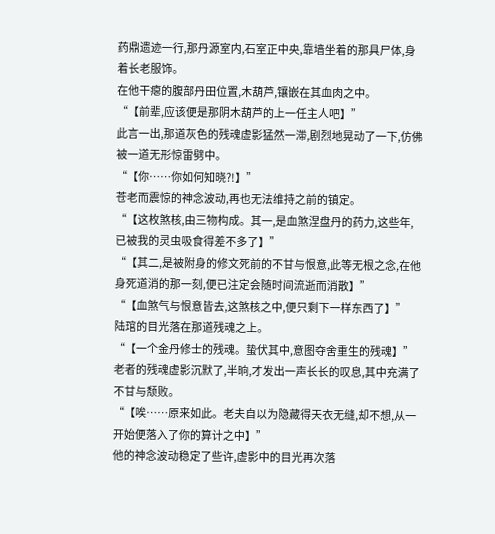药鼎遗迹一行,那丹源室内,石室正中央,靠墙坐着的那具尸体,身着长老服饰。
在他干瘪的腹部丹田位置,木葫芦,镶嵌在其血肉之中。
“【前辈,应该便是那阴木葫芦的上一任主人吧】”
此言一出,那道灰色的残魂虚影猛然一滞,剧烈地晃动了一下,仿佛被一道无形惊雷劈中。
“【你……你如何知晓?!】”
苍老而震惊的神念波动,再也无法维持之前的镇定。
“【这枚煞核,由三物构成。其一,是血煞涅盘丹的药力,这些年,已被我的灵虫吸食得差不多了】”
“【其二,是被附身的修文死前的不甘与恨意,此等无根之念,在他身死道消的那一刻,便已注定会随时间流逝而消散】”
“【血煞气与恨意皆去,这煞核之中,便只剩下一样东西了】”
陆琯的目光落在那道残魂之上。
“【一个金丹修士的残魂。蛰伏其中,意图夺舍重生的残魂】”
老者的残魂虚影沉默了,半晌,才发出一声长长的叹息,其中充满了不甘与颓败。
“【唉……原来如此。老夫自以为隐藏得天衣无缝,却不想,从一开始便落入了你的算计之中】”
他的神念波动稳定了些许,虚影中的目光再次落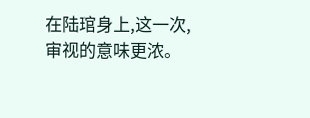在陆琯身上,这一次,审视的意味更浓。